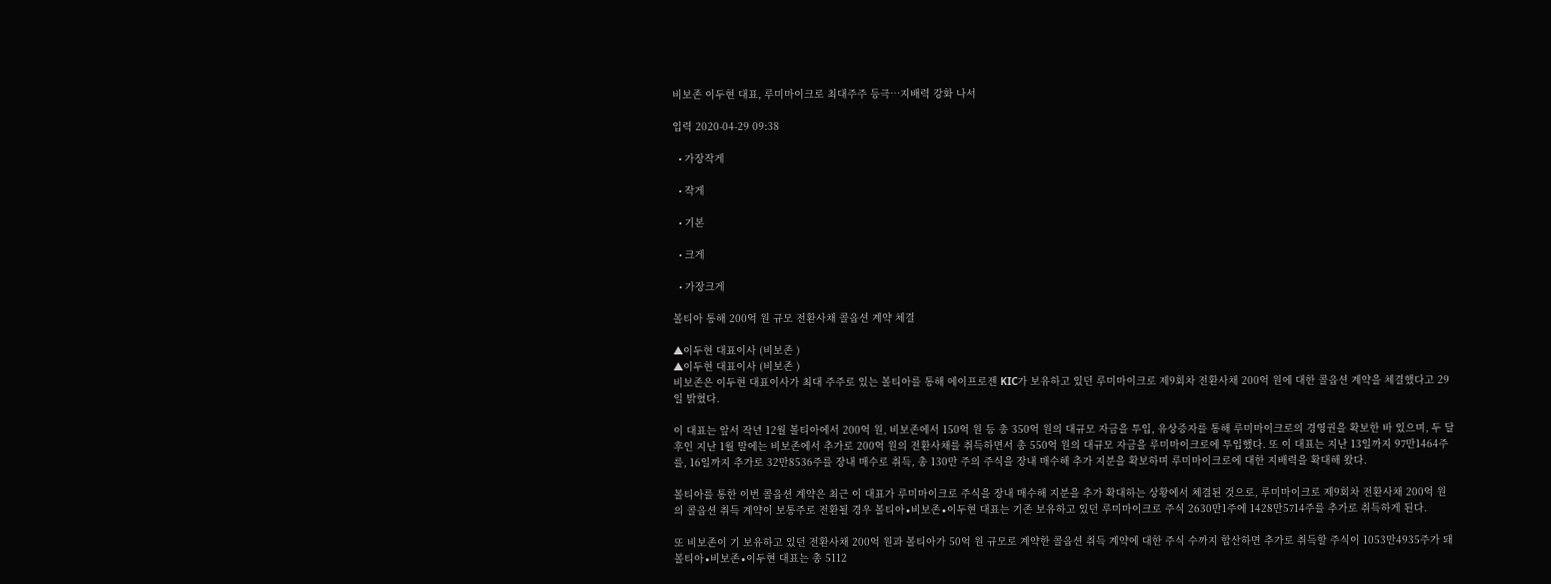비보존 이두현 대표, 루미마이크로 최대주주 등극…지배력 강화 나서

입력 2020-04-29 09:38

  • 가장작게

  • 작게

  • 기본

  • 크게

  • 가장크게

볼티아 통해 200억 원 규모 전환사채 콜옵션 계약 체결

▲이두현 대표이사 (비보존 )
▲이두현 대표이사 (비보존 )
비보존은 이두현 대표이사가 최대 주주로 있는 볼티아를 통해 에이프로젠 KIC가 보유하고 있던 루미마이크로 제9회차 전환사채 200억 원에 대한 콜옵션 계약을 체결했다고 29일 밝혔다.

이 대표는 앞서 작년 12월 볼티아에서 200억 원, 비보존에서 150억 원 등 총 350억 원의 대규모 자금을 투입, 유상증자를 통해 루미마이크로의 경영권을 확보한 바 있으며, 두 달 후인 지난 1월 말에는 비보존에서 추가로 200억 원의 전환사채를 취득하면서 총 550억 원의 대규모 자금을 루미마이크로에 투입했다. 또 이 대표는 지난 13일까지 97만1464주를, 16일까지 추가로 32만8536주를 장내 매수로 취득, 총 130만 주의 주식을 장내 매수해 추가 지분을 확보하며 루미마이크로에 대한 지배력을 확대해 왔다.

볼티아를 통한 이번 콜옵션 계약은 최근 이 대표가 루미마이크로 주식을 장내 매수해 지분을 추가 확대하는 상황에서 체결된 것으로, 루미마이크로 제9회차 전환사채 200억 원의 콜옵션 취득 계약이 보통주로 전환될 경우 볼티아∙비보존∙이두현 대표는 기존 보유하고 있던 루미마이크로 주식 2630만1주에 1428만5714주를 추가로 취득하게 된다.

또 비보존이 기 보유하고 있던 전환사채 200억 원과 볼티아가 50억 원 규모로 계약한 콜옵션 취득 계약에 대한 주식 수까지 합산하면 추가로 취득할 주식이 1053만4935주가 돼 볼티아∙비보존∙이두현 대표는 총 5112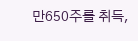만650주를 취득,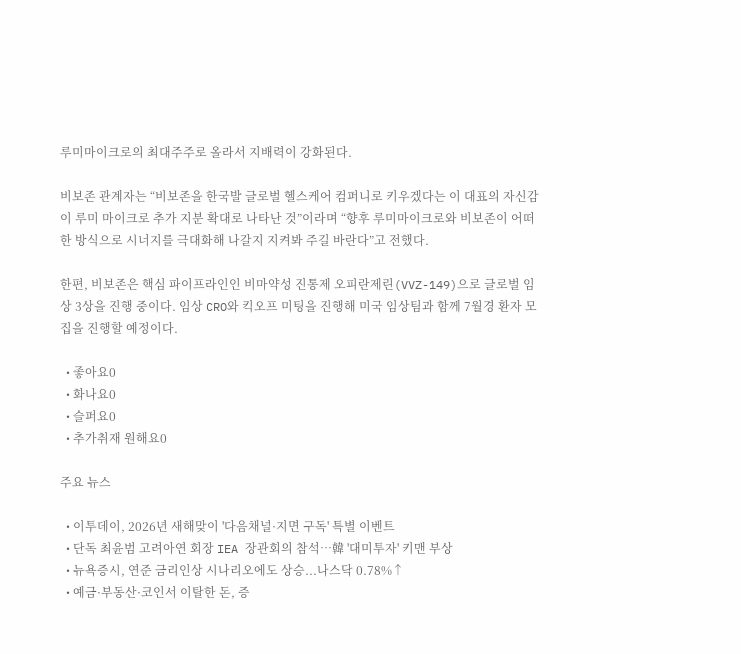루미마이크로의 최대주주로 올라서 지배력이 강화된다.

비보존 관계자는 “비보존을 한국발 글로벌 헬스케어 컴퍼니로 키우겠다는 이 대표의 자신감이 루미 마이크로 추가 지분 확대로 나타난 것”이라며 “향후 루미마이크로와 비보존이 어떠한 방식으로 시너지를 극대화해 나갈지 지켜봐 주길 바란다”고 전했다.

한편, 비보존은 핵심 파이프라인인 비마약성 진통제 오피란제린(VVZ-149)으로 글로벌 임상 3상을 진행 중이다. 임상 CRO와 킥오프 미팅을 진행해 미국 임상팀과 함께 7월경 환자 모집을 진행할 예정이다.

  • 좋아요0
  • 화나요0
  • 슬퍼요0
  • 추가취재 원해요0

주요 뉴스

  • 이투데이, 2026년 새해맞이 '다음채널·지면 구독' 특별 이벤트
  • 단독 최윤범 고려아연 회장 IEA 장관회의 참석…韓 '대미투자' 키맨 부상
  • 뉴욕증시, 연준 금리인상 시나리오에도 상승...나스닥 0.78%↑
  • 예금·부동산·코인서 이탈한 돈, 증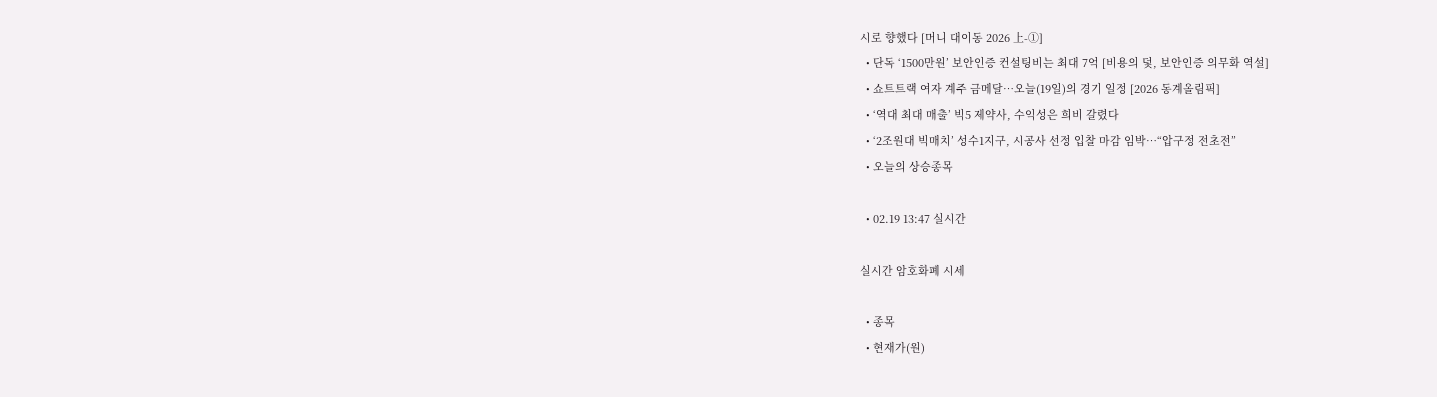시로 향했다 [머니 대이동 2026 上-①]
  • 단독 ‘1500만원’ 보안인증 컨설팅비는 최대 7억 [비용의 덫, 보안인증 의무화 역설]
  • 쇼트트랙 여자 계주 금메달…오늘(19일)의 경기 일정 [2026 동계올림픽]
  • ‘역대 최대 매출’ 빅5 제약사, 수익성은 희비 갈렸다
  • ‘2조원대 빅매치’ 성수1지구, 시공사 선정 입찰 마감 임박…“압구정 전초전”
  • 오늘의 상승종목

  • 02.19 13:47 실시간

실시간 암호화폐 시세

  • 종목
  • 현재가(원)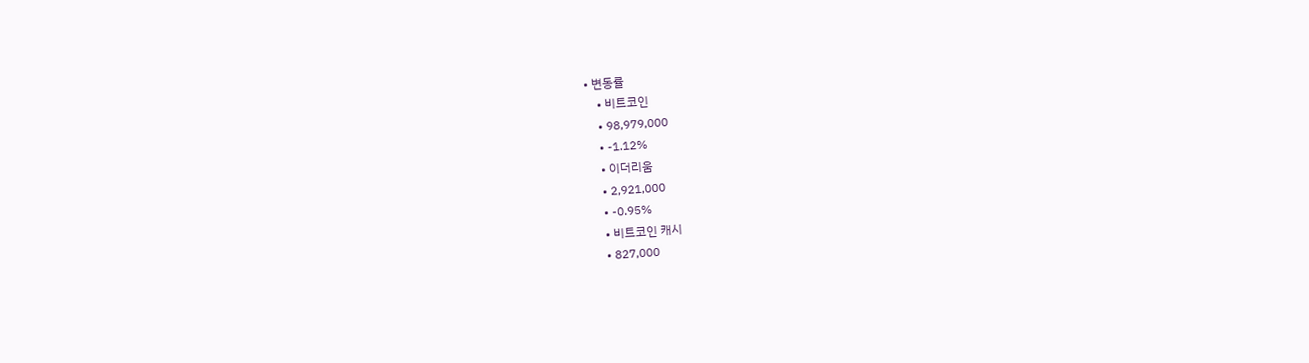• 변동률
    • 비트코인
    • 98,979,000
    • -1.12%
    • 이더리움
    • 2,921,000
    • -0.95%
    • 비트코인 캐시
    • 827,000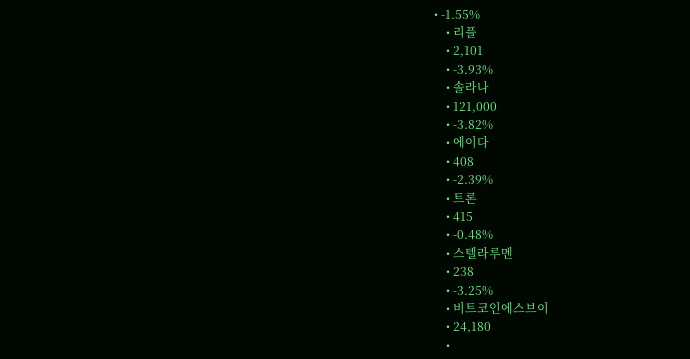• -1.55%
    • 리플
    • 2,101
    • -3.93%
    • 솔라나
    • 121,000
    • -3.82%
    • 에이다
    • 408
    • -2.39%
    • 트론
    • 415
    • -0.48%
    • 스텔라루멘
    • 238
    • -3.25%
    • 비트코인에스브이
    • 24,180
    •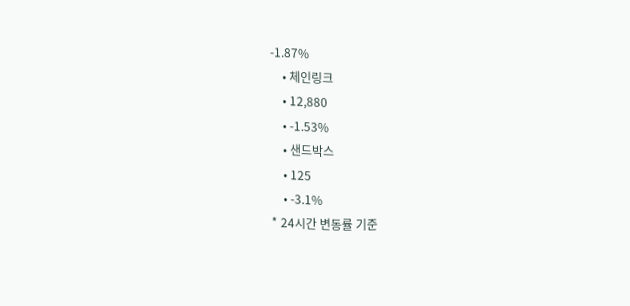-1.87%
    • 체인링크
    • 12,880
    • -1.53%
    • 샌드박스
    • 125
    • -3.1%
* 24시간 변동률 기준